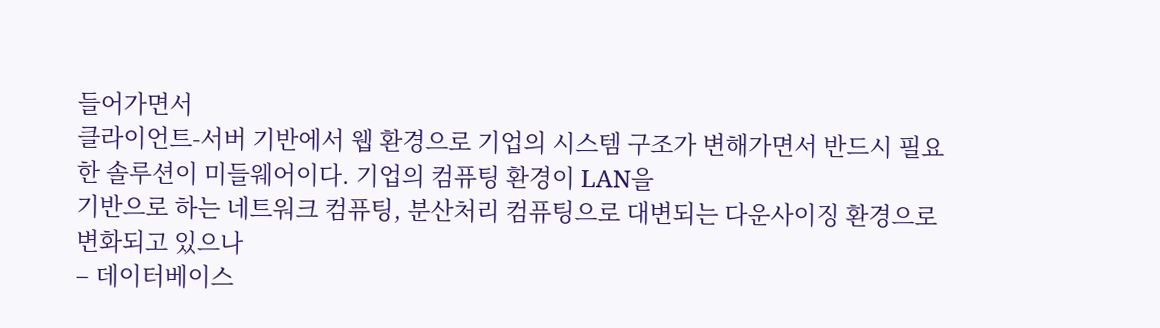들어가면서
클라이언트-서버 기반에서 웹 환경으로 기업의 시스템 구조가 변해가면서 반드시 필요한 솔루션이 미들웨어이다. 기업의 컴퓨팅 환경이 LAN을
기반으로 하는 네트워크 컴퓨팅, 분산처리 컴퓨팅으로 대변되는 다운사이징 환경으로 변화되고 있으나
– 데이터베이스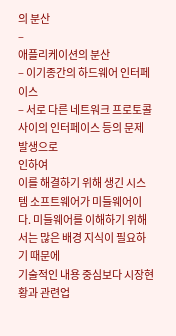의 분산
–
애플리케이션의 분산
– 이기종간의 하드웨어 인터페이스
– 서로 다른 네트워크 프로토콜 사이의 인터페이스 등의 문제 발생으로
인하여
이를 해결하기 위해 생긴 시스템 소프트웨어가 미들웨어이다. 미들웨어를 이해하기 위해서는 많은 배경 지식이 필요하기 때문에
기술적인 내용 중심보다 시장현황과 관련업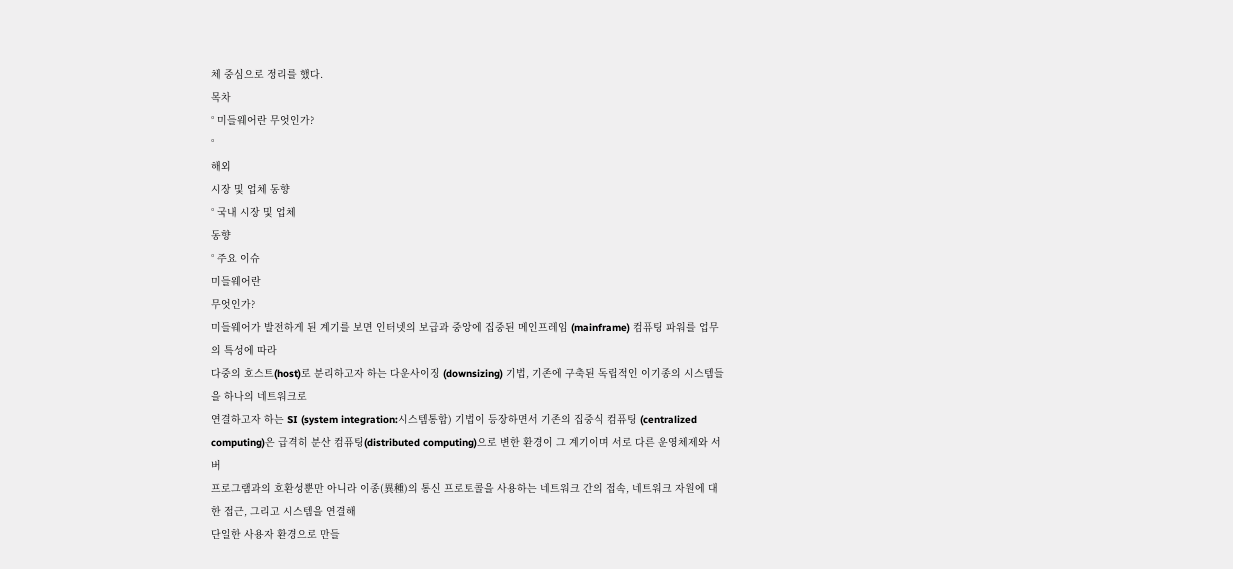체 중심으로 정리를 했다.
목차
° 미들웨어란 무엇인가?
°
해외
시장 및 업체 동향
° 국내 시장 및 업체
동향
° 주요 이슈
미들웨어란
무엇인가?
미들웨어가 발전하게 된 계기를 보면 인터넷의 보급과 중앙에 집중된 메인프레임 (mainframe) 컴퓨팅 파워를 업무의 특성에 따라
다중의 호스트(host)로 분리하고자 하는 다운사이징 (downsizing) 기법, 기존에 구축된 독립적인 이기종의 시스템들을 하나의 네트워크로
연결하고자 하는 SI (system integration:시스템통합) 기법이 등장하면서 기존의 집중식 컴퓨팅 (centralized
computing)은 급격히 분산 컴퓨팅(distributed computing)으로 변한 환경이 그 계기이며 서로 다른 운영체제와 서버
프로그램과의 호환성뿐만 아니라 이종(異種)의 통신 프로토콜을 사용하는 네트워크 간의 접속, 네트워크 자원에 대한 접근, 그리고 시스템을 연결해
단일한 사용자 환경으로 만들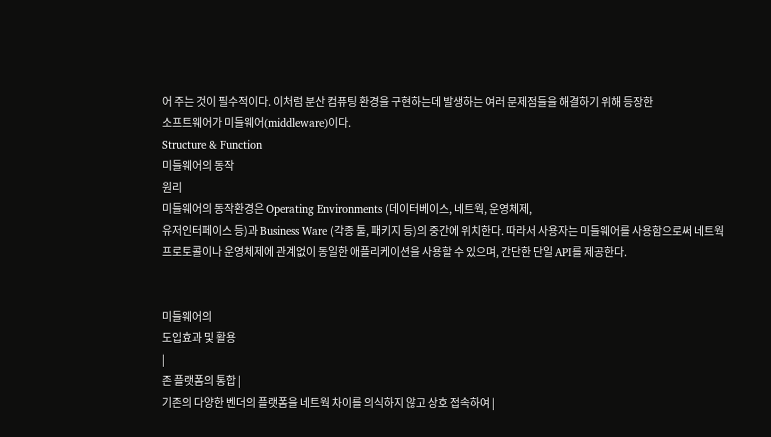어 주는 것이 필수적이다. 이처럼 분산 컴퓨팅 환경을 구현하는데 발생하는 여러 문제점들을 해결하기 위해 등장한
소프트웨어가 미들웨어(middleware)이다.
Structure & Function
미들웨어의 동작
원리
미들웨어의 동작환경은 Operating Environments (데이터베이스, 네트웍, 운영체제,
유저인터페이스 등)과 Business Ware (각종 툴, 패키지 등)의 중간에 위치한다. 따라서 사용자는 미들웨어를 사용함으로써 네트웍
프로토콜이나 운영체제에 관계없이 동일한 애플리케이션을 사용할 수 있으며, 간단한 단일 API를 제공한다.


미들웨어의
도입효과 및 활용
|
존 플랫폼의 통합 |
기존의 다양한 벤더의 플랫폼을 네트웍 차이를 의식하지 않고 상호 접속하여 |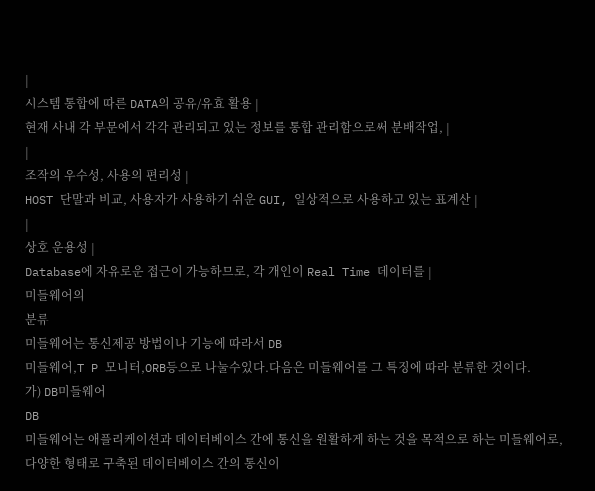|
시스템 통합에 따른 DATA의 공유/유효 활용 |
현재 사내 각 부문에서 각각 관리되고 있는 정보를 통합 관리함으로써 분배작업, |
|
조작의 우수성, 사용의 편리성 |
HOST 단말과 비교, 사용자가 사용하기 쉬운 GUI, 일상적으로 사용하고 있는 표계산 |
|
상호 운용성 |
Database에 자유로운 접근이 가능하므로, 각 개인이 Real Time 데이터를 |
미들웨어의
분류
미들웨어는 통신제공 방법이나 기능에 따라서 DB
미들웨어,T P 모니터,ORB등으로 나눌수있다.다음은 미들웨어를 그 특징에 따라 분류한 것이다.
가) DB미들웨어
DB
미들웨어는 애플리케이션과 데이터베이스 간에 통신을 원활하게 하는 것을 목적으로 하는 미들웨어로,다양한 형태로 구축된 데이터베이스 간의 통신이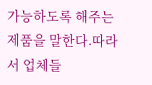가능하도록 해주는 제품을 말한다.따라서 업체들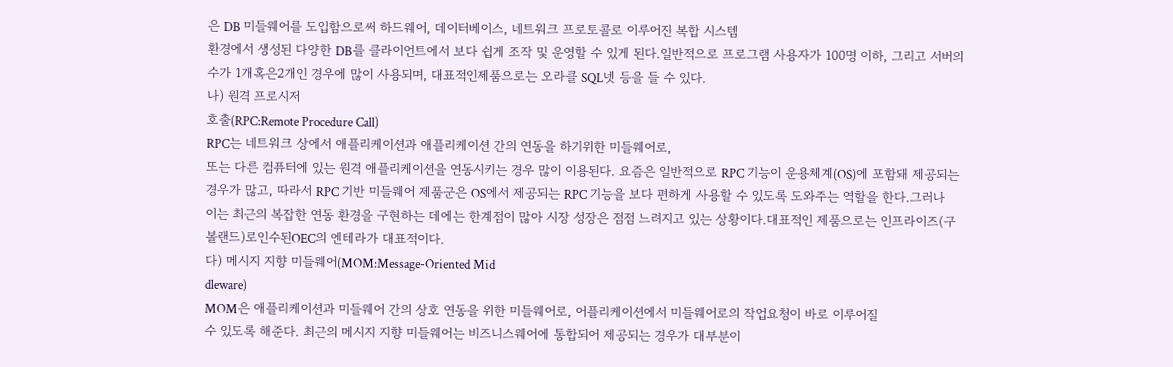은 DB 미들웨어를 도입함으로써 하드웨어, 데이터베이스, 네트워크 프로토콜로 이루어진 복합 시스템
환경에서 생성된 다양한 DB를 클라이언트에서 보다 쉽게 조작 및 운영할 수 있게 된다.일반적으로 프로그램 사용자가 100명 이하, 그리고 서버의
수가 1개혹은2개인 경우에 많이 사용되며, 대표적인제품으로는 오라클 SQL넷 등을 들 수 있다.
나) 원격 프로시저
호출(RPC:Remote Procedure Call)
RPC는 네트워크 상에서 애플리케이션과 애플리케이션 간의 연동을 하기위한 미들웨어로,
또는 다른 컴퓨터에 있는 원격 애플리케이션을 연동시키는 경우 많이 이용된다. 요즘은 일반적으로 RPC 기능이 운용체계(OS)에 포함돼 제공되는
경우가 많고, 따라서 RPC 기반 미들웨어 제품군은 OS에서 제공되는 RPC 기능을 보다 편하게 사용할 수 있도록 도와주는 역할을 한다.그러나
이는 최근의 복잡한 연동 환경을 구현하는 데에는 한계점이 많아 시장 성장은 점점 느려지고 있는 상황이다.대표적인 제품으로는 인프라이즈(구
볼랜드)로인수된OEC의 엔테라가 대표적이다.
다) 메시지 지향 미들웨어(MOM:Message-Oriented Mid
dleware)
MOM은 애플리케이션과 미들웨어 간의 상호 연동을 위한 미들웨어로, 어플리케이션에서 미들웨어로의 작업요청이 바로 이루어질
수 있도록 해준다. 최근의 메시지 지향 미들웨어는 비즈니스웨어에 통합되어 제공되는 경우가 대부분이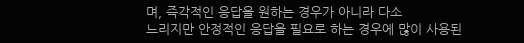며, 즉각적인 응답을 원하는 경우가 아니라 다소
느리지만 안정적인 응답을 필요로 하는 경우에 많이 사용된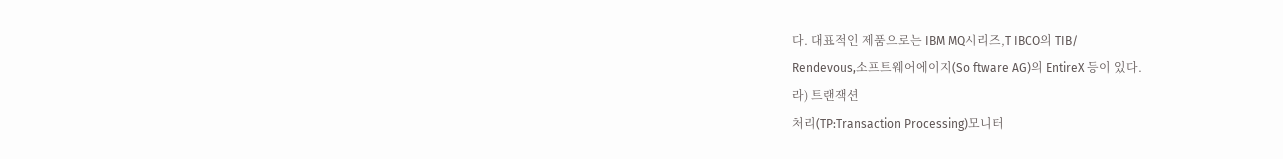다. 대표적인 제품으로는 IBM MQ시리즈,T IBCO의 TIB/
Rendevous,소프트웨어에이지(So ftware AG)의 EntireX 등이 있다.
라) 트랜잭션
처리(TP:Transaction Processing)모니터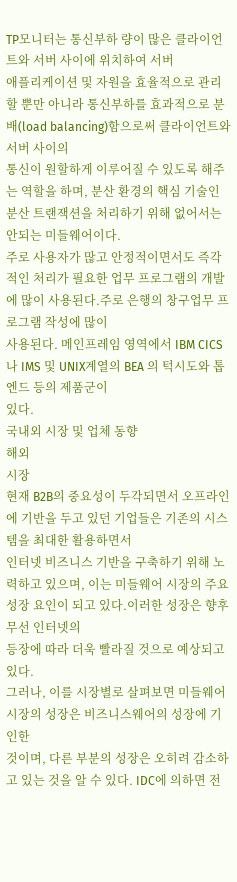TP모니터는 통신부하 량이 많은 클라이언트와 서버 사이에 위치하여 서버
애플리케이션 및 자원을 효율적으로 관리할 뿐만 아니라 통신부하를 효과적으로 분배(load balancing)함으로써 클라이언트와 서버 사이의
통신이 원할하게 이루어질 수 있도록 해주는 역할을 하며, 분산 환경의 핵심 기술인 분산 트랜잭션을 처리하기 위해 없어서는 안되는 미들웨어이다.
주로 사용자가 많고 안정적이면서도 즉각적인 처리가 필요한 업무 프로그램의 개발에 많이 사용된다.주로 은행의 창구업무 프로그램 작성에 많이
사용된다. 메인프레임 영역에서 IBM CICS 나 IMS 및 UNIX계열의 BEA 의 턱시도와 톱엔드 등의 제품군이
있다.
국내외 시장 및 업체 동향
해외
시장
현재 B2B의 중요성이 두각되면서 오프라인에 기반을 두고 있던 기업들은 기존의 시스템을 최대한 활용하면서
인터넷 비즈니스 기반을 구축하기 위해 노력하고 있으며, 이는 미들웨어 시장의 주요 성장 요인이 되고 있다.이러한 성장은 향후 무선 인터넷의
등장에 따라 더욱 빨라질 것으로 예상되고 있다.
그러나, 이를 시장별로 살펴보면 미들웨어 시장의 성장은 비즈니스웨어의 성장에 기인한
것이며, 다른 부분의 성장은 오히려 감소하고 있는 것을 알 수 있다. IDC에 의하면 전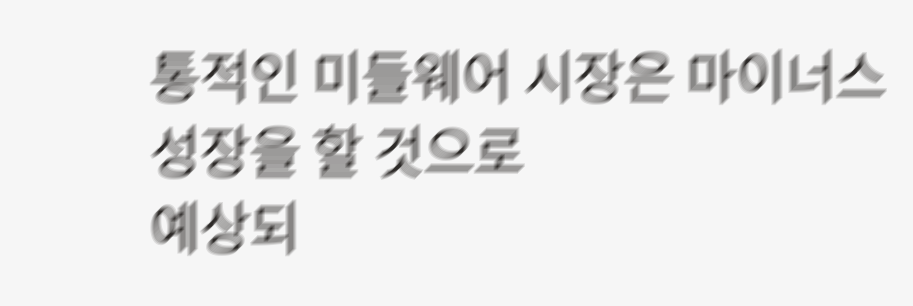통적인 미들웨어 시장은 마이너스 성장을 할 것으로
예상되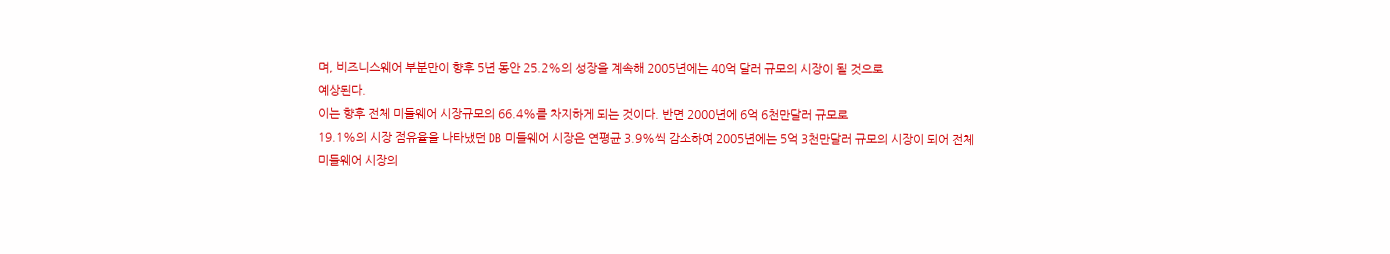며, 비즈니스웨어 부분만이 향후 5년 동안 25.2%의 성장을 계속해 2005년에는 40억 달러 규모의 시장이 될 것으로
예상된다.
이는 향후 전체 미들웨어 시장규모의 66.4%를 차지하게 되는 것이다. 반면 2000년에 6억 6천만달러 규모로
19.1%의 시장 점유율을 나타냈던 DB 미들웨어 시장은 연평균 3.9%씩 감소하여 2005년에는 5억 3천만달러 규모의 시장이 되어 전체
미들웨어 시장의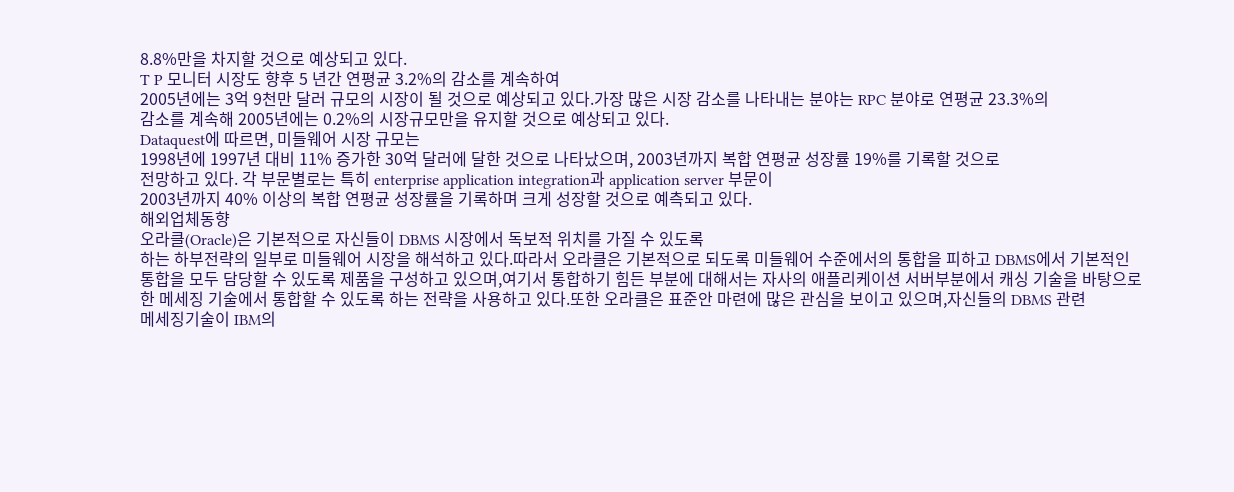8.8%만을 차지할 것으로 예상되고 있다.
T P 모니터 시장도 향후 5 년간 연평균 3.2%의 감소를 계속하여
2005년에는 3억 9천만 달러 규모의 시장이 될 것으로 예상되고 있다.가장 많은 시장 감소를 나타내는 분야는 RPC 분야로 연평균 23.3%의
감소를 계속해 2005년에는 0.2%의 시장규모만을 유지할 것으로 예상되고 있다.
Dataquest에 따르면, 미들웨어 시장 규모는
1998년에 1997년 대비 11% 증가한 30억 달러에 달한 것으로 나타났으며, 2003년까지 복합 연평균 성장률 19%를 기록할 것으로
전망하고 있다. 각 부문별로는 특히 enterprise application integration과 application server 부문이
2003년까지 40% 이상의 복합 연평균 성장률을 기록하며 크게 성장할 것으로 예측되고 있다.
해외업체동향
오라클(Oracle)은 기본적으로 자신들이 DBMS 시장에서 독보적 위치를 가질 수 있도록
하는 하부전략의 일부로 미들웨어 시장을 해석하고 있다.따라서 오라클은 기본적으로 되도록 미들웨어 수준에서의 통합을 피하고 DBMS에서 기본적인
통합을 모두 담당할 수 있도록 제품을 구성하고 있으며,여기서 통합하기 힘든 부분에 대해서는 자사의 애플리케이션 서버부분에서 캐싱 기술을 바탕으로
한 메세징 기술에서 통합할 수 있도록 하는 전략을 사용하고 있다.또한 오라클은 표준안 마련에 많은 관심을 보이고 있으며,자신들의 DBMS 관련
메세징기술이 IBM의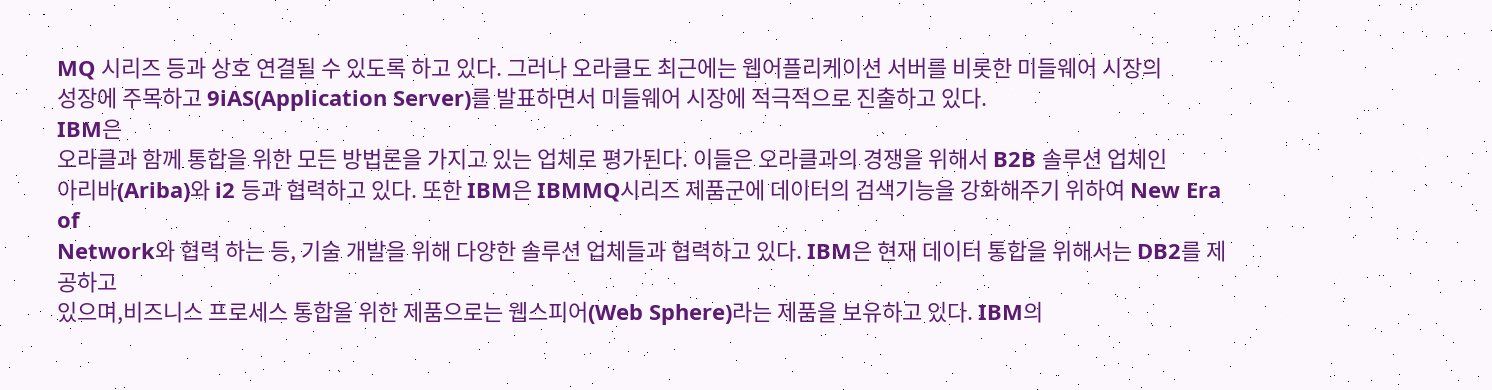MQ 시리즈 등과 상호 연결될 수 있도록 하고 있다. 그러나 오라클도 최근에는 웹어플리케이션 서버를 비롯한 미들웨어 시장의
성장에 주목하고 9iAS(Application Server)를 발표하면서 미들웨어 시장에 적극적으로 진출하고 있다.
IBM은
오라클과 함께 통합을 위한 모든 방법론을 가지고 있는 업체로 평가된다. 이들은 오라클과의 경쟁을 위해서 B2B 솔루션 업체인
아리바(Ariba)와 i2 등과 협력하고 있다. 또한 IBM은 IBMMQ시리즈 제품군에 데이터의 검색기능을 강화해주기 위하여 New Era of
Network와 협력 하는 등, 기술 개발을 위해 다양한 솔루션 업체들과 협력하고 있다. IBM은 현재 데이터 통합을 위해서는 DB2를 제공하고
있으며,비즈니스 프로세스 통합을 위한 제품으로는 웹스피어(Web Sphere)라는 제품을 보유하고 있다. IBM의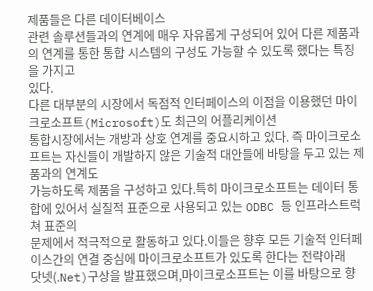제품들은 다른 데이터베이스
관련 솔루션들과의 연계에 매우 자유롭게 구성되어 있어 다른 제품과의 연계를 통한 통합 시스템의 구성도 가능할 수 있도록 했다는 특징을 가지고
있다.
다른 대부분의 시장에서 독점적 인터페이스의 이점을 이용했던 마이크로소프트(Microsoft)도 최근의 어플리케이션
통합시장에서는 개방과 상호 연계를 중요시하고 있다. 즉 마이크로소프트는 자신들이 개발하지 않은 기술적 대안들에 바탕을 두고 있는 제품과의 연계도
가능하도록 제품을 구성하고 있다.특히 마이크로소프트는 데이터 통합에 있어서 실질적 표준으로 사용되고 있는 ODBC 등 인프라스트럭쳐 표준의
문제에서 적극적으로 활동하고 있다.이들은 향후 모든 기술적 인터페이스간의 연결 중심에 마이크로소프트가 있도록 한다는 전략아래
닷넷(.Net)구상을 발표했으며,마이크로소프트는 이를 바탕으로 향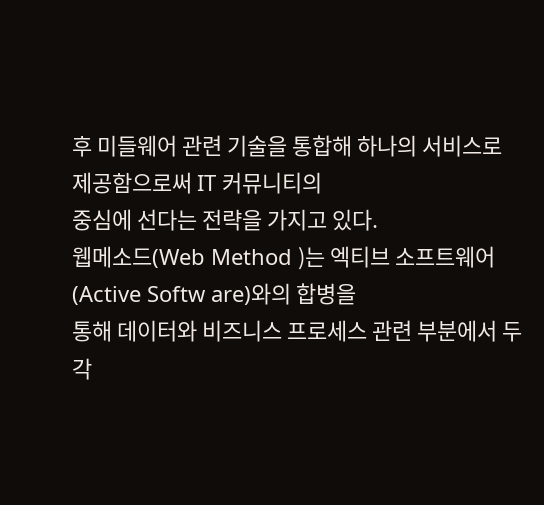후 미들웨어 관련 기술을 통합해 하나의 서비스로 제공함으로써 IT 커뮤니티의
중심에 선다는 전략을 가지고 있다.
웹메소드(Web Method )는 엑티브 소프트웨어(Active Softw are)와의 합병을
통해 데이터와 비즈니스 프로세스 관련 부분에서 두각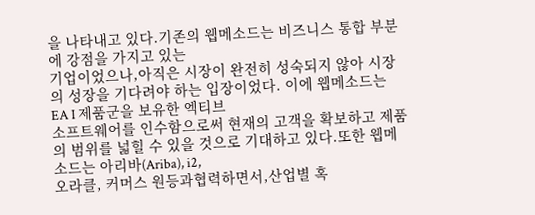을 나타내고 있다.기존의 웹메소드는 비즈니스 통합 부분에 강점을 가지고 있는
기업이었으나,아직은 시장이 완전히 성숙되지 않아 시장의 성장을 기다려야 하는 입장이었다. 이에 웹메소드는 EA I 제품군을 보유한 엑티브
소프트웨어를 인수함으로써 현재의 고객을 확보하고 제품의 범위를 넓힐 수 있을 것으로 기대하고 있다.또한 웹메소드는 아리바(Ariba), i2,
오라클, 커머스 원등과협력하면서,산업별 혹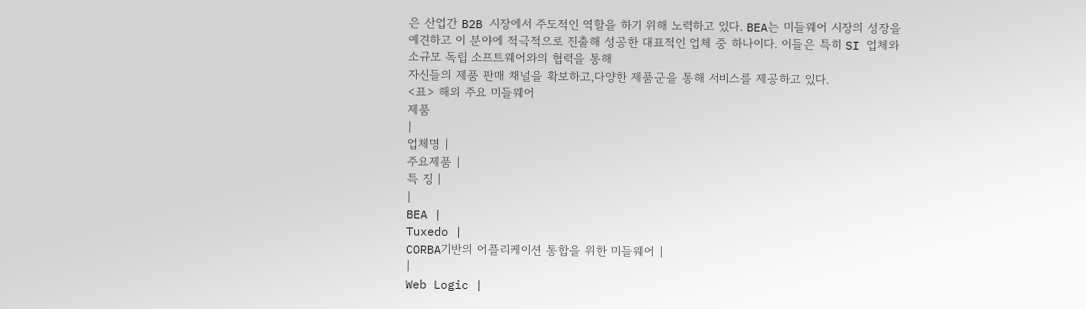은 산업간 B2B 시장에서 주도적인 역할을 하기 위해 노력하고 있다. BEA는 미들웨어 시장의 성장을
예견하고 이 분야에 적극적으로 진출해 성공한 대표적인 업체 중 하나이다. 이들은 특히 SI 업체와 소규모 독립 소프트웨어와의 협력을 통해
자신들의 제품 판매 채널을 확보하고,다양한 제품군을 통해 서비스를 제공하고 있다.
<표> 해외 주요 미들웨어
제품
|
업체명 |
주요제품 |
특 징 |
|
BEA |
Tuxedo |
CORBA기반의 어플리케이션 통합을 위한 미들웨어 |
|
Web Logic |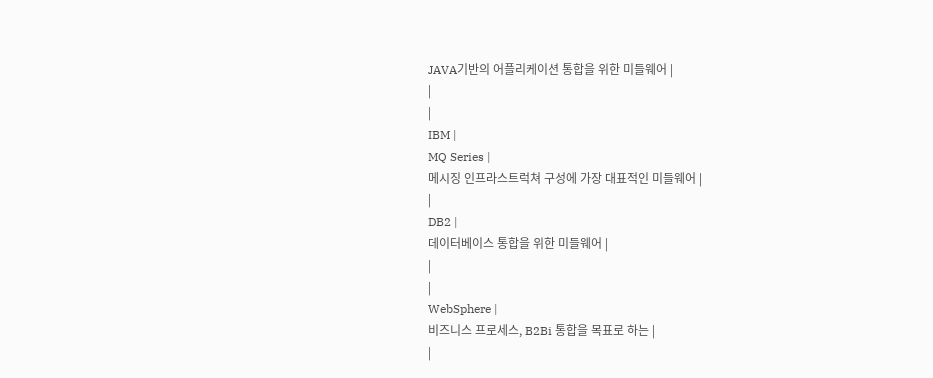JAVA기반의 어플리케이션 통합을 위한 미들웨어 |
|
|
IBM |
MQ Series |
메시징 인프라스트럭쳐 구성에 가장 대표적인 미들웨어 |
|
DB2 |
데이터베이스 통합을 위한 미들웨어 |
|
|
WebSphere |
비즈니스 프로세스, B2Bi 통합을 목표로 하는 |
|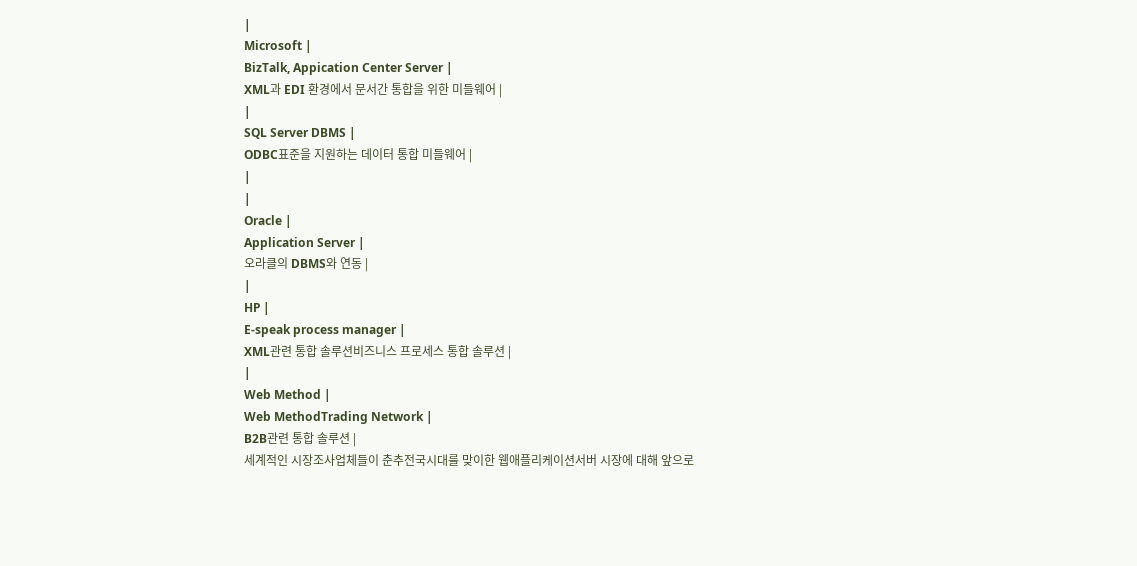|
Microsoft |
BizTalk, Appication Center Server |
XML과 EDI 환경에서 문서간 통합을 위한 미들웨어 |
|
SQL Server DBMS |
ODBC표준을 지원하는 데이터 통합 미들웨어 |
|
|
Oracle |
Application Server |
오라클의 DBMS와 연동 |
|
HP |
E-speak process manager |
XML관련 통합 솔루션비즈니스 프로세스 통합 솔루션 |
|
Web Method |
Web MethodTrading Network |
B2B관련 통합 솔루션 |
세계적인 시장조사업체들이 춘추전국시대를 맞이한 웹애플리케이션서버 시장에 대해 앞으로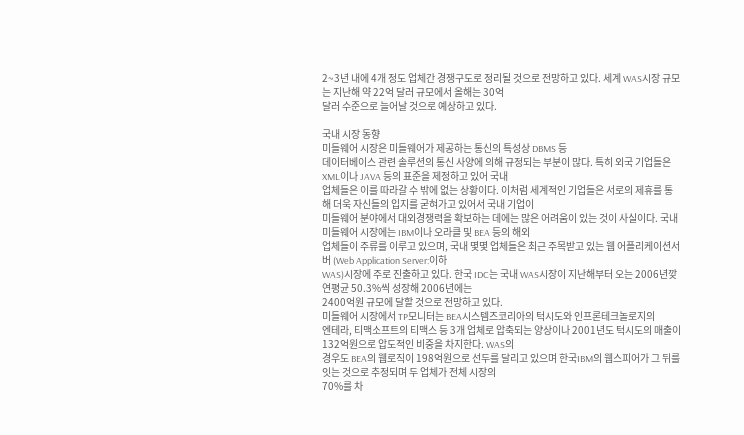2~3년 내에 4개 정도 업체간 경쟁구도로 정리될 것으로 전망하고 있다. 세계 WAS시장 규모는 지난해 약 22억 달러 규모에서 올해는 30억
달러 수준으로 늘어날 것으로 예상하고 있다.

국내 시장 동향
미들웨어 시장은 미들웨어가 제공하는 통신의 특성상 DBMS 등
데이터베이스 관련 솔루션의 통신 사양에 의해 규정되는 부분이 많다. 특히 외국 기업들은 XML이나 JAVA 등의 표준을 제정하고 있어 국내
업체들은 이를 따라갈 수 밖에 없는 상황이다. 이처럼 세계적인 기업들은 서로의 제휴를 통해 더욱 자신들의 입지를 굳혀가고 있어서 국내 기업이
미들웨어 분야에서 대외경쟁력을 확보하는 데에는 많은 어려움이 있는 것이 사실이다. 국내 미들웨어 시장에는 IBM이나 오라클 및 BEA 등의 해외
업체들이 주류를 이루고 있으며, 국내 몇몇 업체들은 최근 주목받고 있는 웹 어플리케이션서버 (Web Application Server:이하
WAS)시장에 주로 진출하고 있다. 한국 IDC는 국내 WAS시장이 지난해부터 오는 2006년깢 연평균 50.3%씩 성장해 2006년에는
2400억원 규모에 달할 것으로 전망하고 있다.
미들웨어 시장에서 TP모니터는 BEA시스템즈코리아의 턱시도와 인프론테크놀로지의
엔테라, 티맥소프트의 티맥스 등 3개 업체로 압축되는 양상이나 2001년도 턱시도의 매출이 132억원으로 압도적인 비중을 차지한다. WAS의
경우도 BEA의 웹로직이 198억원으로 선두를 달리고 있으며 한국IBM의 웹스피어가 그 뒤를 잇는 것으로 추정되며 두 업체가 전체 시장의
70%를 차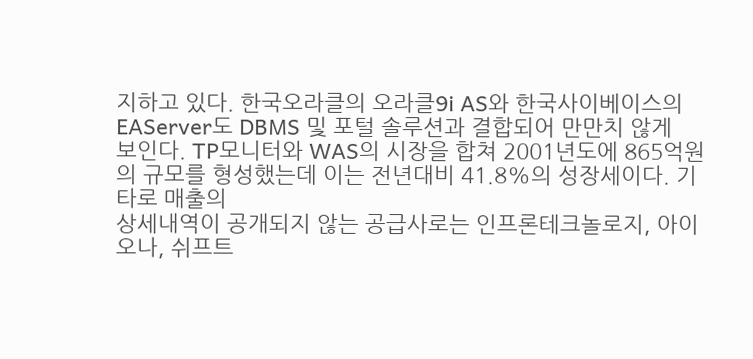지하고 있다. 한국오라클의 오라클9i AS와 한국사이베이스의 EAServer도 DBMS 및 포털 솔루션과 결합되어 만만치 않게
보인다. TP모니터와 WAS의 시장을 합쳐 2001년도에 865억원의 규모를 형성했는데 이는 전년대비 41.8%의 성장세이다. 기타로 매출의
상세내역이 공개되지 않는 공급사로는 인프론테크놀로지, 아이오나, 쉬프트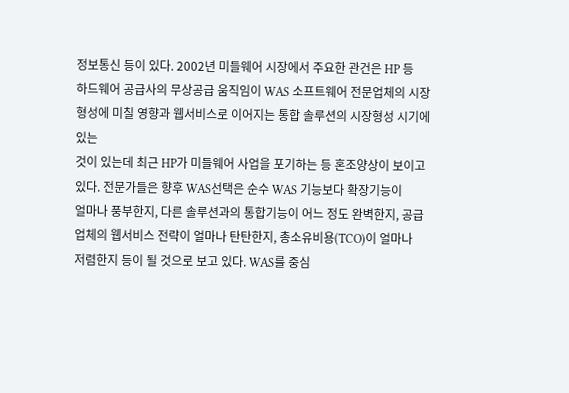정보통신 등이 있다. 2002년 미들웨어 시장에서 주요한 관건은 HP 등
하드웨어 공급사의 무상공급 움직임이 WAS 소프트웨어 전문업체의 시장형성에 미칠 영향과 웹서비스로 이어지는 통합 솔루션의 시장형성 시기에 있는
것이 있는데 최근 HP가 미들웨어 사업을 포기하는 등 혼조양상이 보이고 있다. 전문가들은 향후 WAS선택은 순수 WAS 기능보다 확장기능이
얼마나 풍부한지, 다른 솔루션과의 통합기능이 어느 정도 완벽한지, 공급업체의 웹서비스 전략이 얼마나 탄탄한지, 총소유비용(TCO)이 얼마나
저렴한지 등이 될 것으로 보고 있다. WAS를 중심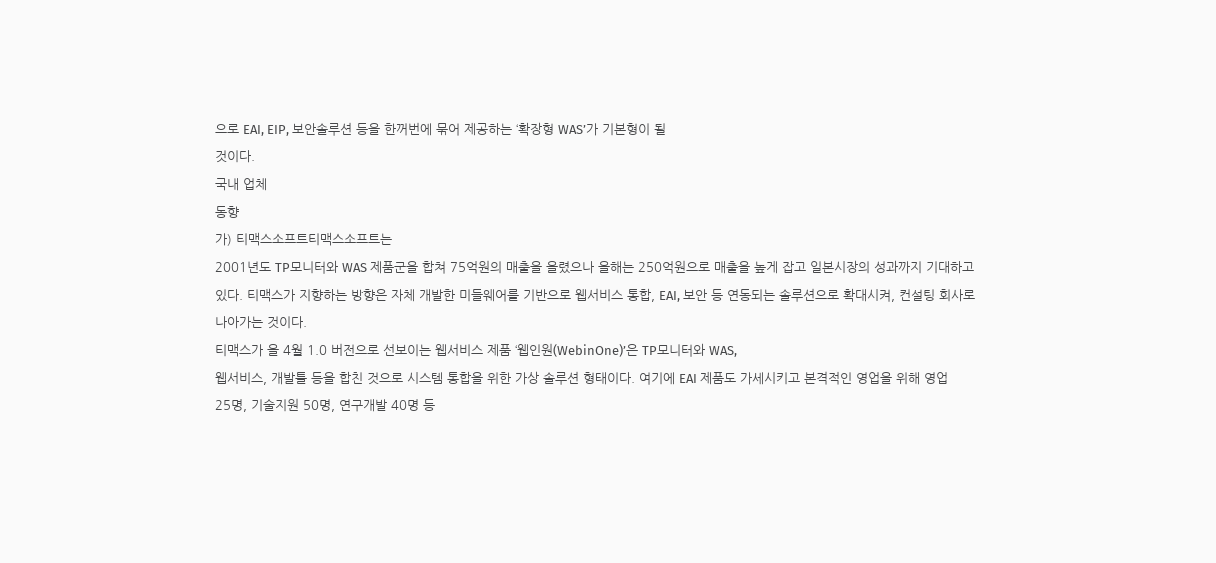으로 EAI, EIP, 보안솔루션 등을 한꺼번에 묶어 제공하는 ‘확장형 WAS’가 기본형이 될
것이다.
국내 업체
동향
가) 티맥스소프트티맥스소프트는
2001년도 TP모니터와 WAS 제품군을 합쳐 75억원의 매출을 올렸으나 올해는 250억원으로 매출을 높게 잡고 일본시장의 성과까지 기대하고
있다. 티맥스가 지향하는 방향은 자체 개발한 미들웨어를 기반으로 웹서비스 통합, EAI, 보안 등 연동되는 솔루션으로 확대시켜, 컨설팅 회사로
나아가는 것이다.
티맥스가 올 4월 1.0 버전으로 선보이는 웹서비스 제품 ‘웹인원(WebinOne)’은 TP모니터와 WAS,
웹서비스, 개발툴 등을 합친 것으로 시스템 통합을 위한 가상 솔루션 형태이다. 여기에 EAI 제품도 가세시키고 본격적인 영업을 위해 영업
25명, 기술지원 50명, 연구개발 40명 등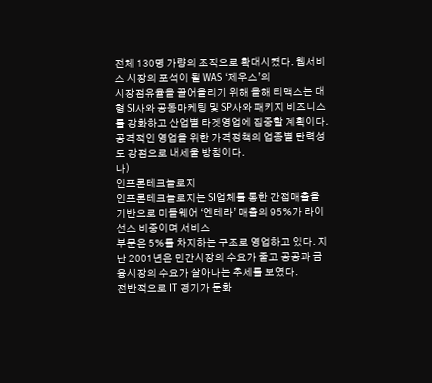전체 130명 가량의 조직으로 확대시켰다. 웹서비스 시장의 포석이 될 WAS ‘제우스’의
시장점유율을 끌어올리기 위해 올해 티맥스는 대형 SI사와 공동마케팅 및 SP사와 패키지 비즈니스를 강화하고 산업별 타겟영업에 집중할 계획이다.
공격적인 영업을 위한 가격정책의 업종별 탄력성도 강점으로 내세울 방침이다.
나)
인프론테크놀로지
인프론테크놀로지는 SI업체를 통한 간접매출을 기반으로 미들웨어 ‘엔테라’ 매출의 95%가 라이선스 비중이며 서비스
부문은 5%를 차지하는 구조로 영업하고 있다. 지난 2001년은 민간시장의 수요가 줄고 공공과 금융시장의 수요가 살아나는 추세를 보였다.
전반적으로 IT 경기가 둔화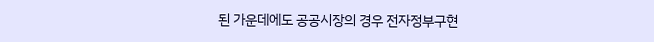된 가운데에도 공공시장의 경우 전자정부구현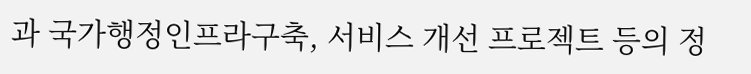과 국가행정인프라구축, 서비스 개선 프로젝트 등의 정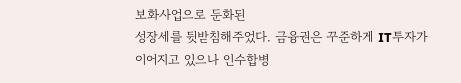보화사업으로 둔화된
성장세를 뒷받침해주었다. 금융권은 꾸준하게 IT투자가 이어지고 있으나 인수합병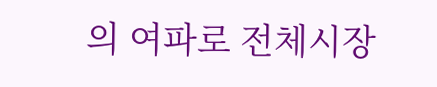의 여파로 전체시장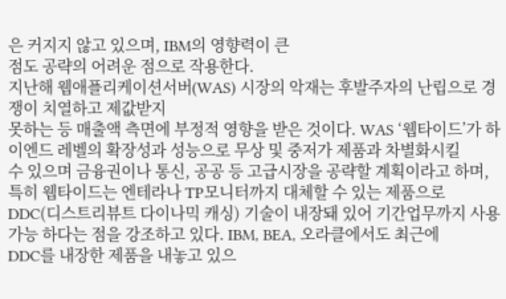은 커지지 않고 있으며, IBM의 영향력이 큰
점도 공략의 어려운 점으로 작용한다.
지난해 웹애플리케이션서버(WAS) 시장의 악재는 후발주자의 난립으로 경쟁이 치열하고 제값받지
못하는 등 매출액 측면에 부정적 영향을 받은 것이다. WAS ‘웹타이드’가 하이엔드 레벨의 확장성과 성능으로 무상 및 중저가 제품과 차별화시킬
수 있으며 금융권이나 통신, 공공 등 고급시장을 공략할 계획이라고 하며, 특히 웹타이드는 엔테라나 TP모니터까지 대체할 수 있는 제품으로
DDC(디스트리뷰트 다이나믹 캐싱) 기술이 내장돼 있어 기간업무까지 사용가능 하다는 점을 강조하고 있다. IBM, BEA, 오라클에서도 최근에
DDC를 내장한 제품을 내놓고 있으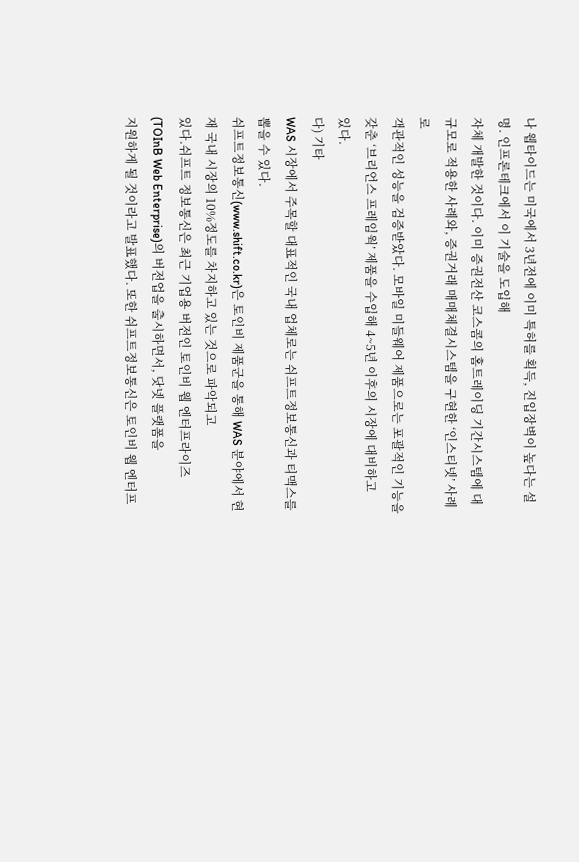나 웹타이드는 미국에서 3년전에 이미 특허를 획득, 진입장벽이 높다는 설명. 인프론테크에서 이 기술을 도입해
자체 개발한 것이다. 이미 증권전산 코스콤의 홈트레이딩 기간시스템에 대규모로 적용한 사례와, 증권거래 매매체결시스템을 구현한 ‘인스티넷’ 사례로
객관적인 성능을 검증받았다. 모바일 미들웨어 제품으로는 포괄적인 기능을 갖춘 ‘브리언스 프레임웍’ 제품을 수입해 4~5년 이후의 시장에 대비하고
있다.
다) 기타
WAS 시장에서 주목할 대표적인 국내 업체로는 쉬프트정보통신과 티맥스를 뽑을 수 있다.
쉬프트정보통신(www.shift.co.kr)은 토인비 제품군을 통해 WAS 분야에서 현재 국내 시장의 10%정도를 차지하고 있는 것으로 파악되고
있다.쉬프트 정보통신은 최근 기업용 버전인 토인비 웹 엔터프라이즈(TOInB Web Enterprise)의 버전업을 출시하면서, 닷넷 플랫폼을
지원하게 될 것이라고 발표했다. 또한 쉬프트정보통신은 토인비 웹 엔터프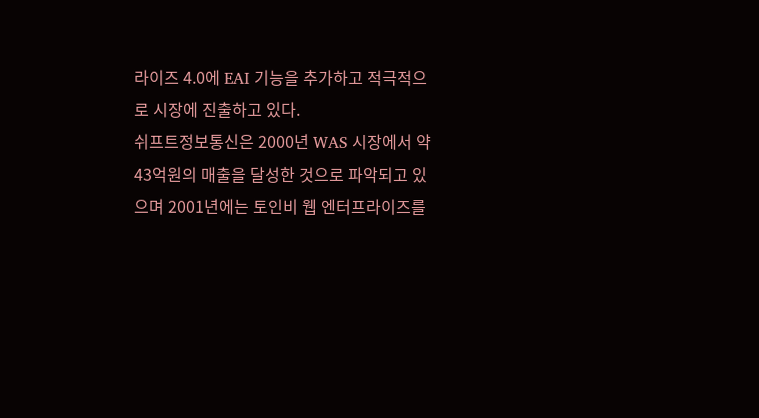라이즈 4.0에 EAI 기능을 추가하고 적극적으로 시장에 진출하고 있다.
쉬프트정보통신은 2000년 WAS 시장에서 약 43억원의 매출을 달성한 것으로 파악되고 있으며 2001년에는 토인비 웹 엔터프라이즈를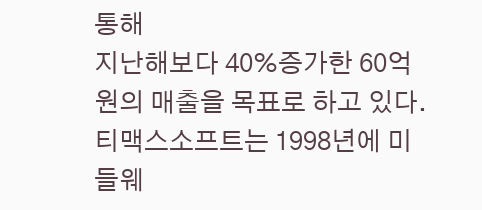통해
지난해보다 40%증가한 60억원의 매출을 목표로 하고 있다. 티맥스소프트는 1998년에 미들웨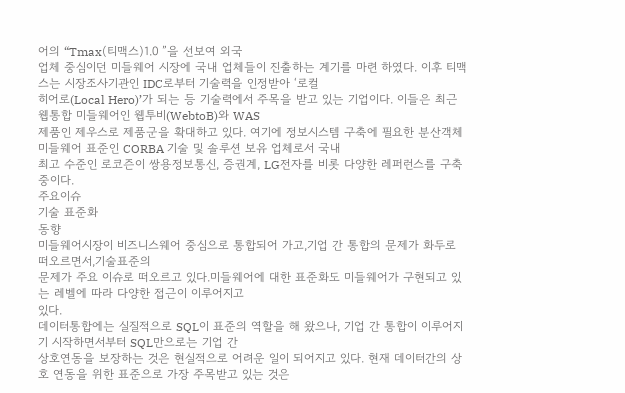어의 “Tmax(티맥스)1.0 ”을 선보여 외국
업체 중심이던 미들웨어 시장에 국내 업체들이 진출하는 계기를 마련 하였다. 이후 티맥스는 시장조사기관인 IDC로부터 기술력을 인정받아 ‘로컬
히어로(Local Hero)’가 되는 등 기술력에서 주목을 받고 있는 기업이다. 이들은 최근 웹통합 미들웨어인 웹투비(WebtoB)와 WAS
제품인 제우스로 제품군을 확대하고 있다. 여기에 정보시스템 구축에 필요한 분산객체 미들웨어 표준인 CORBA 기술 및 솔루션 보유 업체로서 국내
최고 수준인 로코즌이 쌍용정보통신, 증권계, LG전자를 비롯 다양한 레퍼런스를 구축
중이다.
주요이슈
기술 표준화
동향
미들웨어시장이 비즈니스웨어 중심으로 통합되어 가고,기업 간 통합의 문제가 화두로 떠오르면서,기술표준의
문제가 주요 이슈로 떠오르고 있다.미들웨어에 대한 표준화도 미들웨어가 구현되고 있는 레벨에 따라 다양한 접근이 이루어지고
있다.
데이터통합에는 실질적으로 SQL이 표준의 역할을 해 왔으나, 기업 간 통합이 이루어지기 시작하면서부터 SQL만으로는 기업 간
상호연동을 보장하는 것은 현실적으로 어려운 일이 되어지고 있다. 현재 데이터간의 상호 연동을 위한 표준으로 가장 주목받고 있는 것은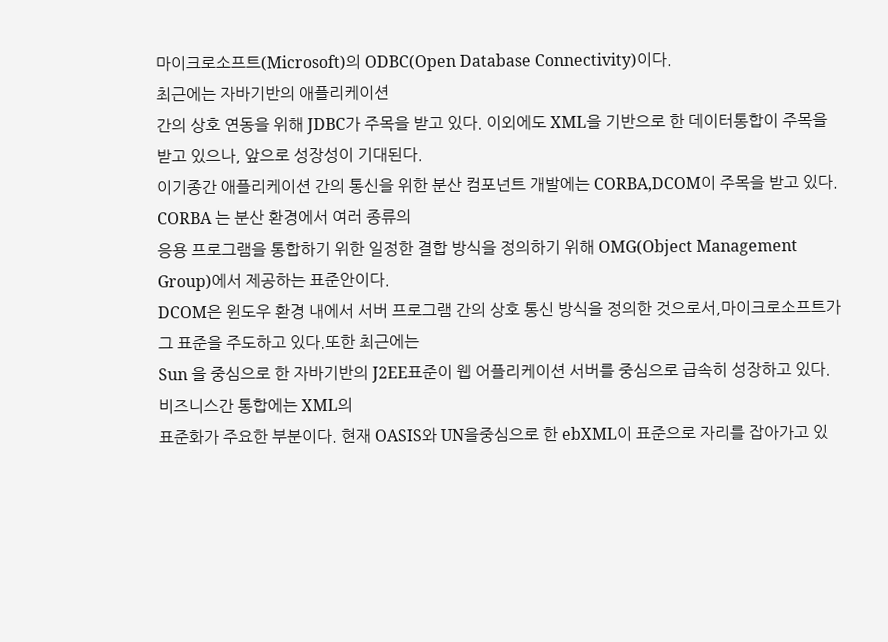마이크로소프트(Microsoft)의 ODBC(Open Database Connectivity)이다.
최근에는 자바기반의 애플리케이션
간의 상호 연동을 위해 JDBC가 주목을 받고 있다. 이외에도 XML을 기반으로 한 데이터통합이 주목을 받고 있으나, 앞으로 성장성이 기대된다.
이기종간 애플리케이션 간의 통신을 위한 분산 컴포넌트 개발에는 CORBA,DCOM이 주목을 받고 있다. CORBA 는 분산 환경에서 여러 종류의
응용 프로그램을 통합하기 위한 일정한 결합 방식을 정의하기 위해 OMG(Object Management Group)에서 제공하는 표준안이다.
DCOM은 윈도우 환경 내에서 서버 프로그램 간의 상호 통신 방식을 정의한 것으로서,마이크로소프트가 그 표준을 주도하고 있다.또한 최근에는
Sun 을 중심으로 한 자바기반의 J2EE표준이 웹 어플리케이션 서버를 중심으로 급속히 성장하고 있다.
비즈니스간 통합에는 XML의
표준화가 주요한 부분이다. 현재 OASIS와 UN을중심으로 한 ebXML이 표준으로 자리를 잡아가고 있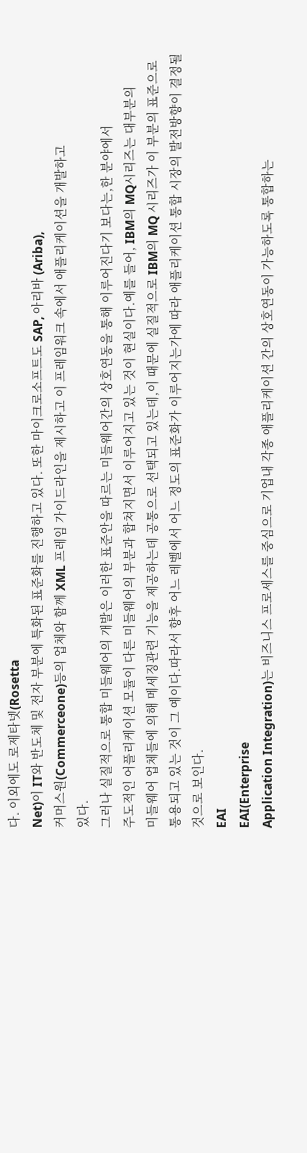다. 이외에도 로제타넷(Rosetta
Net)이 IT와 반도체 및 전자 부분에 특화된 표준화를 진행하고 있다. 또한 마이크로소프트도 SAP, 아리바 (Ariba),
커머스원(Commerceone)등의 업체와 함께 XML 프레임 가이드라인을 제시하고 이 프레임워크 속에서 애플리케이션을 개발하고
있다.
그러나 실질적으로 통합 미들웨어의 개발은 이러한 표준안을 따르는 미들웨어간의 상호연동을 통해 이루어진다기 보다는,한 분야에서
주도적인 어플리케이션 모듈이 다른 미들웨어의 부분과 합쳐지면서 이루어지고 있는 것이 현실이다.예를 들어, IBM의 MQ시리즈는 대부분의
미들웨어 업체들에 의해 메세징관련 기능을 제공하는데 공통으로 선택되고 있는데,이 때문에 실질적으로 IBM의 MQ 시리즈가 이 부분의 표준으로
통용되고 있는 것이 그 예이다.따라서 향후 어느 레벨에서 어느 정도의 표준화가 이루어지는가에 따라 애플리케이션 통합 시장의 발전방향이 결정될
것으로 보인다.
EAI
EAI(Enterprise
Application Integration)는 비즈니스 프로세스를 중심으로 기업내 각종 애플리케이션 간의 상호연동이 가능하도록 통합하는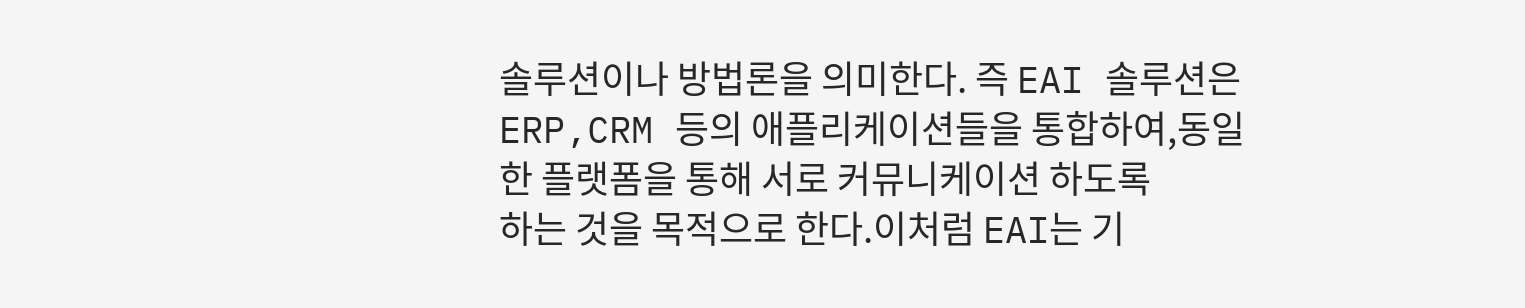솔루션이나 방법론을 의미한다. 즉 EAI 솔루션은 ERP,CRM 등의 애플리케이션들을 통합하여,동일한 플랫폼을 통해 서로 커뮤니케이션 하도록
하는 것을 목적으로 한다.이처럼 EAI는 기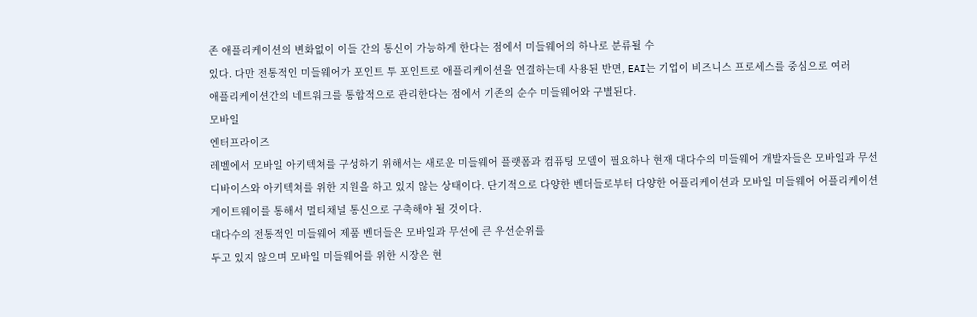존 애플리케이션의 변화없이 이들 간의 통신이 가능하게 한다는 점에서 미들웨어의 하나로 분류될 수
있다. 다만 전통적인 미들웨어가 포인트 투 포인트로 애플리케이션을 연결하는데 사용된 반면, EAI는 기업이 비즈니스 프로세스를 중심으로 여러
애플리케이션간의 네트워크를 통합적으로 관리한다는 점에서 기존의 순수 미들웨어와 구별된다.
모바일
엔터프라이즈
레벨에서 모바일 아키텍쳐를 구성하기 위해서는 새로운 미들웨어 플랫폼과 컴퓨팅 모델이 필요하나 현재 대다수의 미들웨어 개발자들은 모바일과 무선
디바이스와 아키텍쳐를 위한 지원을 하고 있지 않는 상태이다. 단기적으로 다양한 벤더들로부터 다양한 어플리케이션과 모바일 미들웨어 어플리케이션
게이트웨이를 통해서 멀티채널 통신으로 구축해야 될 것이다.
대다수의 전통적인 미들웨어 제품 벤더들은 모바일과 무선에 큰 우선순위를
두고 있지 않으며 모바일 미들웨어를 위한 시장은 현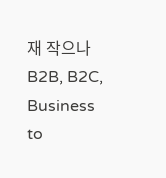재 작으나 B2B, B2C, Business to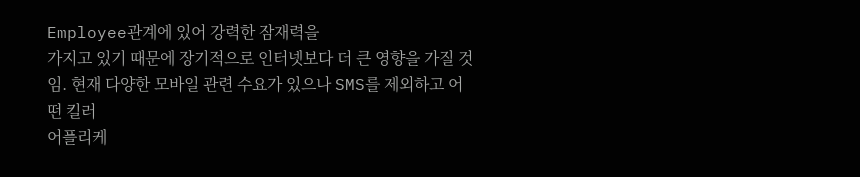Employee관계에 있어 강력한 잠재력을
가지고 있기 때문에 장기적으로 인터넷보다 더 큰 영향을 가질 것임. 현재 다양한 모바일 관련 수요가 있으나 SMS를 제외하고 어떤 킬러
어플리케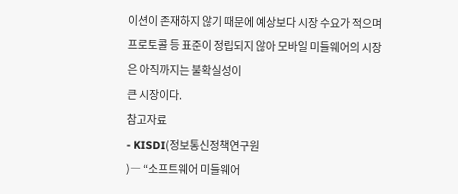이션이 존재하지 않기 때문에 예상보다 시장 수요가 적으며 프로토콜 등 표준이 정립되지 않아 모바일 미들웨어의 시장은 아직까지는 불확실성이
큰 시장이다.
참고자료
- KISDI(정보통신정책연구원
)― “소프트웨어 미들웨어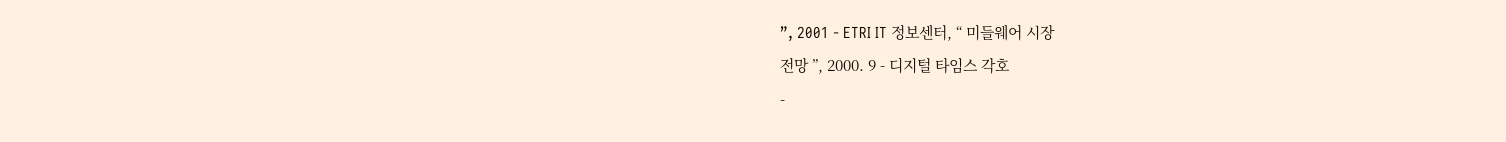”, 2001 - ETRI IT 정보센터, “ 미들웨어 시장
전망 ”, 2000. 9 - 디지털 타임스 각호
-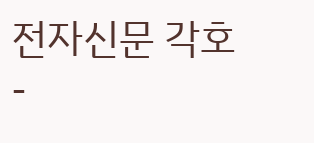전자신문 각호
-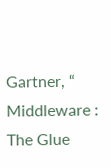Gartner, “ Middleware :
The Glue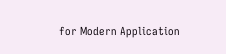for Modern Application